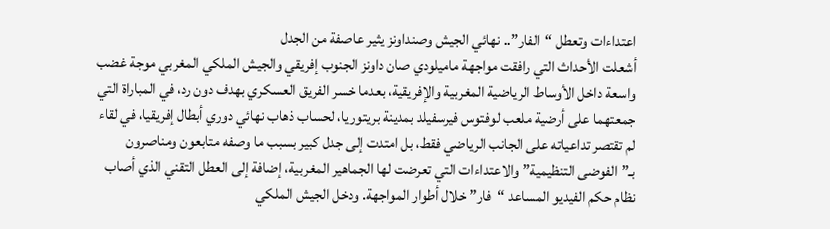اعتداءات وتعطل “الفار”.. نهائي الجيش وصنداونز يثير عاصفة من الجدل
أشعلت الأحداث التي رافقت مواجهة ماميلودي صان داونز الجنوب إفريقي والجيش الملكي المغربي موجة غضب واسعة داخل الأوساط الرياضية المغربية والإفريقية، بعدما خسر الفريق العسكري بهدف دون رد، في المباراة التي جمعتهما على أرضية ملعب لوفتوس فيرسفيلد بمدينة بريتوريا، لحساب ذهاب نهائي دوري أبطال إفريقيا، في لقاء لم تقتصر تداعياته على الجانب الرياضي فقط، بل امتدت إلى جدل كبير بسبب ما وصفه متابعون ومناصرون بـ”الفوضى التنظيمية” والاعتداءات التي تعرضت لها الجماهير المغربية، إضافة إلى العطل التقني الذي أصاب نظام حكم الفيديو المساعد “فار” خلال أطوار المواجهة. ودخل الجيش الملكي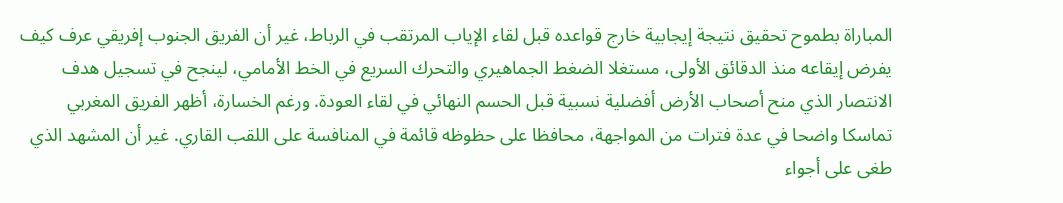المباراة بطموح تحقيق نتيجة إيجابية خارج قواعده قبل لقاء الإياب المرتقب في الرباط، غير أن الفريق الجنوب إفريقي عرف كيف يفرض إيقاعه منذ الدقائق الأولى، مستغلا الضغط الجماهيري والتحرك السريع في الخط الأمامي، لينجح في تسجيل هدف الانتصار الذي منح أصحاب الأرض أفضلية نسبية قبل الحسم النهائي في لقاء العودة. ورغم الخسارة، أظهر الفريق المغربي تماسكا واضحا في عدة فترات من المواجهة، محافظا على حظوظه قائمة في المنافسة على اللقب القاري. غير أن المشهد الذي طغى على أجواء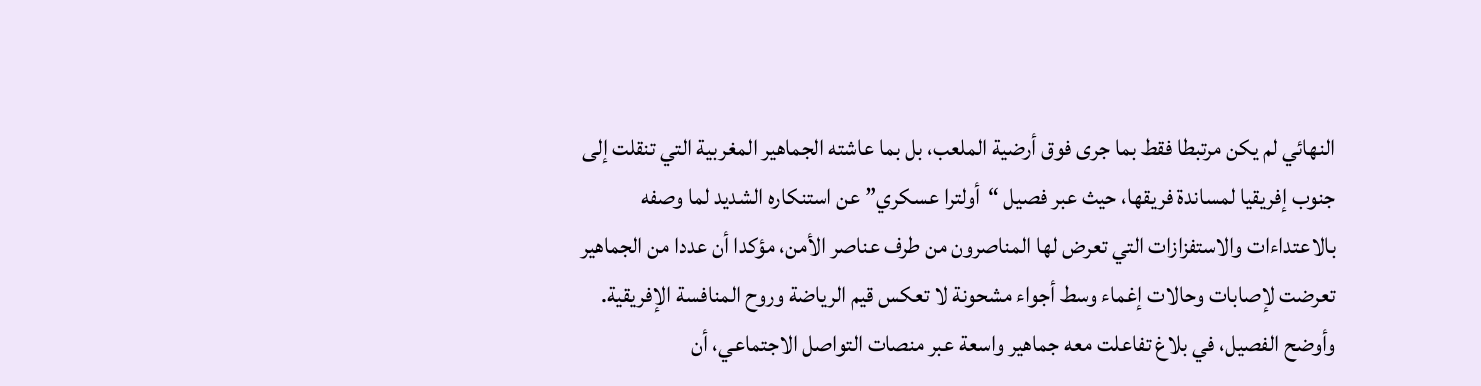النهائي لم يكن مرتبطا فقط بما جرى فوق أرضية الملعب، بل بما عاشته الجماهير المغربية التي تنقلت إلى جنوب إفريقيا لمساندة فريقها، حيث عبر فصيل “أولترا عسكري” عن استنكاره الشديد لما وصفه بالاعتداءات والاستفزازات التي تعرض لها المناصرون من طرف عناصر الأمن، مؤكدا أن عددا من الجماهير تعرضت لإصابات وحالات إغماء وسط أجواء مشحونة لا تعكس قيم الرياضة وروح المنافسة الإفريقية. وأوضح الفصيل، في بلاغ تفاعلت معه جماهير واسعة عبر منصات التواصل الاجتماعي، أن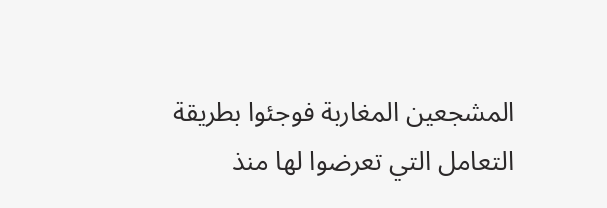المشجعين المغاربة فوجئوا بطريقة التعامل التي تعرضوا لها منذ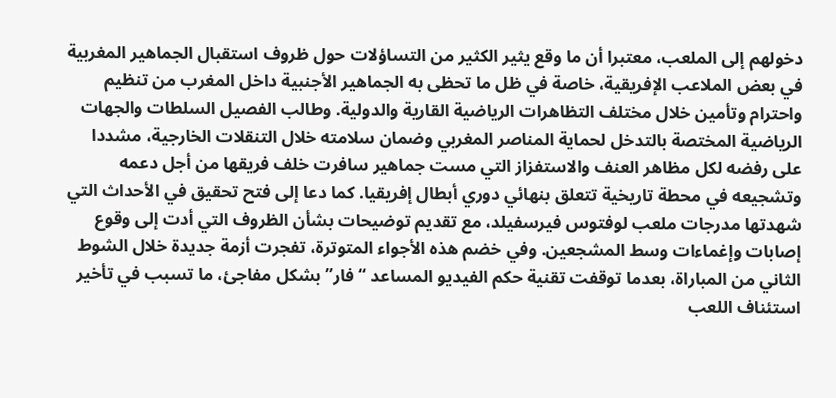دخولهم إلى الملعب، معتبرا أن ما وقع يثير الكثير من التساؤلات حول ظروف استقبال الجماهير المغربية في بعض الملاعب الإفريقية، خاصة في ظل ما تحظى به الجماهير الأجنبية داخل المغرب من تنظيم واحترام وتأمين خلال مختلف التظاهرات الرياضية القارية والدولية. وطالب الفصيل السلطات والجهات الرياضية المختصة بالتدخل لحماية المناصر المغربي وضمان سلامته خلال التنقلات الخارجية، مشددا على رفضه لكل مظاهر العنف والاستفزاز التي مست جماهير سافرت خلف فريقها من أجل دعمه وتشجيعه في محطة تاريخية تتعلق بنهائي دوري أبطال إفريقيا. كما دعا إلى فتح تحقيق في الأحداث التي شهدتها مدرجات ملعب لوفتوس فيرسفيلد، مع تقديم توضيحات بشأن الظروف التي أدت إلى وقوع إصابات وإغماءات وسط المشجعين. وفي خضم هذه الأجواء المتوترة، تفجرت أزمة جديدة خلال الشوط الثاني من المباراة، بعدما توقفت تقنية حكم الفيديو المساعد “فار” بشكل مفاجئ، ما تسبب في تأخير استئناف اللعب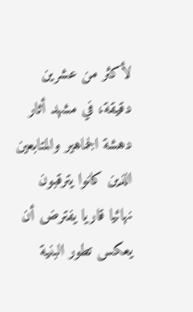لأكثر من عشرين دقيقة، في مشهد أثار دهشة الجماهير والمتابعين الذين كانوا يترقبون نهائيا قاريا يفترض أن يعكس تطور البنية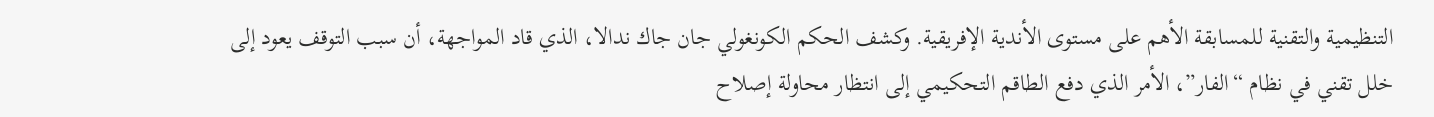التنظيمية والتقنية للمسابقة الأهم على مستوى الأندية الإفريقية. وكشف الحكم الكونغولي جان جاك ندالا، الذي قاد المواجهة، أن سبب التوقف يعود إلى خلل تقني في نظام “الفار”، الأمر الذي دفع الطاقم التحكيمي إلى انتظار محاولة إصلاح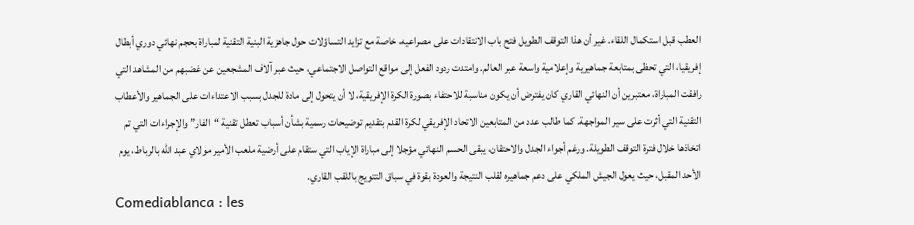العطب قبل استكمال اللقاء. غير أن هذا التوقف الطويل فتح باب الانتقادات على مصراعيه، خاصة مع تزايد التساؤلات حول جاهزية البنية التقنية لمباراة بحجم نهائي دوري أبطال إفريقيا، التي تحظى بمتابعة جماهيرية وإعلامية واسعة عبر العالم. وامتدت ردود الفعل إلى مواقع التواصل الاجتماعي، حيث عبر آلاف المشجعين عن غضبهم من المشاهد التي رافقت المباراة، معتبرين أن النهائي القاري كان يفترض أن يكون مناسبة للاحتفاء بصورة الكرة الإفريقية، لا أن يتحول إلى مادة للجدل بسبب الاعتداءات على الجماهير والأعطاب التقنية التي أثرت على سير المواجهة. كما طالب عدد من المتابعين الاتحاد الإفريقي لكرة القدم بتقديم توضيحات رسمية بشأن أسباب تعطل تقنية “الفار” والإجراءات التي تم اتخاذها خلال فترة التوقف الطويلة. ورغم أجواء الجدل والاحتقان، يبقى الحسم النهائي مؤجلا إلى مباراة الإياب التي ستقام على أرضية ملعب الأمير مولاي عبد الله بالرباط، يوم الأحد المقبل، حيث يعول الجيش الملكي على دعم جماهيره لقلب النتيجة والعودة بقوة في سباق التتويج باللقب القاري.
Comediablanca : les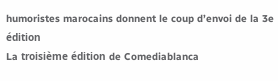humoristes marocains donnent le coup d’envoi de la 3e édition
La troisième édition de Comediablanca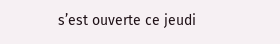s’est ouverte ce jeudi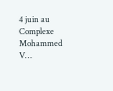4 juin au Complexe Mohammed V…